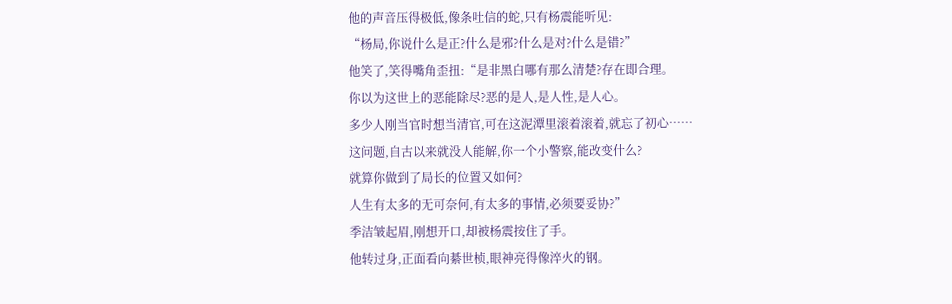他的声音压得极低,像条吐信的蛇,只有杨震能听见:
“杨局,你说什么是正?什么是邪?什么是对?什么是错?”
他笑了,笑得嘴角歪扭:“是非黑白哪有那么清楚?存在即合理。
你以为这世上的恶能除尽?恶的是人,是人性,是人心。
多少人刚当官时想当清官,可在这泥潭里滚着滚着,就忘了初心……
这问题,自古以来就没人能解,你一个小警察,能改变什么?
就算你做到了局长的位置又如何?
人生有太多的无可奈何,有太多的事情,必须要妥协?”
季洁皱起眉,刚想开口,却被杨震按住了手。
他转过身,正面看向綦世桢,眼神亮得像淬火的钢。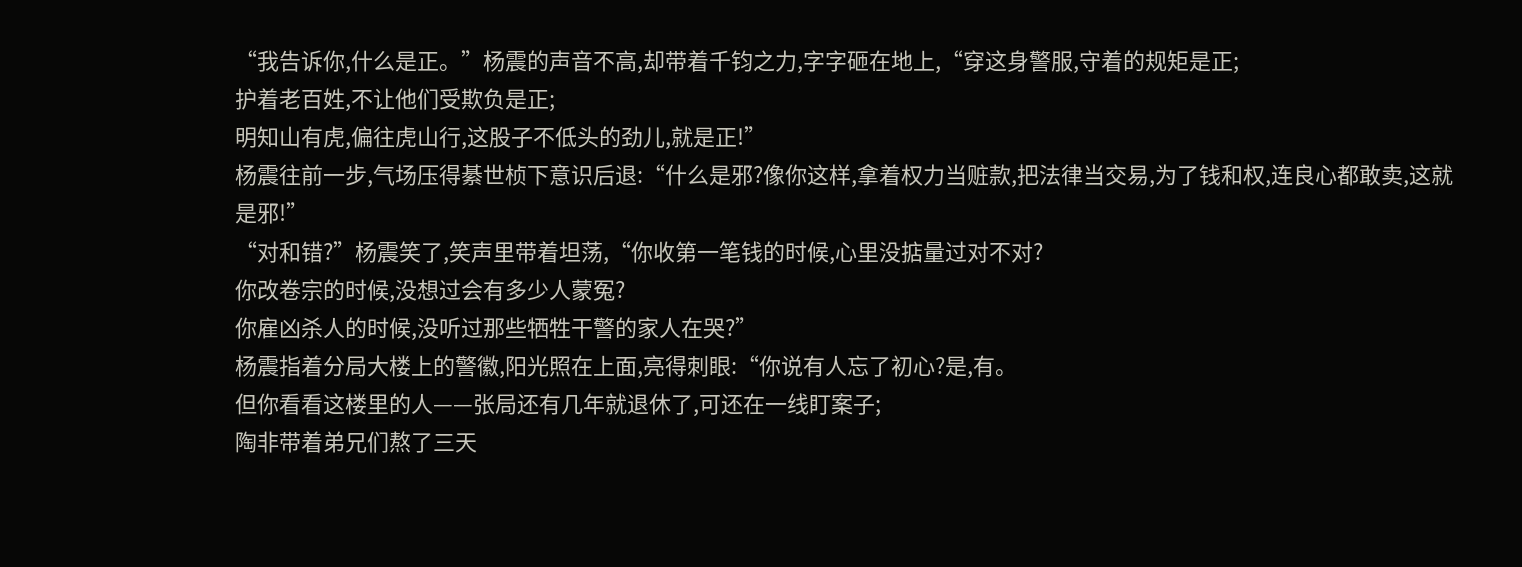“我告诉你,什么是正。”杨震的声音不高,却带着千钧之力,字字砸在地上,“穿这身警服,守着的规矩是正;
护着老百姓,不让他们受欺负是正;
明知山有虎,偏往虎山行,这股子不低头的劲儿,就是正!”
杨震往前一步,气场压得綦世桢下意识后退:“什么是邪?像你这样,拿着权力当赃款,把法律当交易,为了钱和权,连良心都敢卖,这就是邪!”
“对和错?”杨震笑了,笑声里带着坦荡,“你收第一笔钱的时候,心里没掂量过对不对?
你改卷宗的时候,没想过会有多少人蒙冤?
你雇凶杀人的时候,没听过那些牺牲干警的家人在哭?”
杨震指着分局大楼上的警徽,阳光照在上面,亮得刺眼:“你说有人忘了初心?是,有。
但你看看这楼里的人——张局还有几年就退休了,可还在一线盯案子;
陶非带着弟兄们熬了三天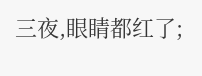三夜,眼睛都红了;